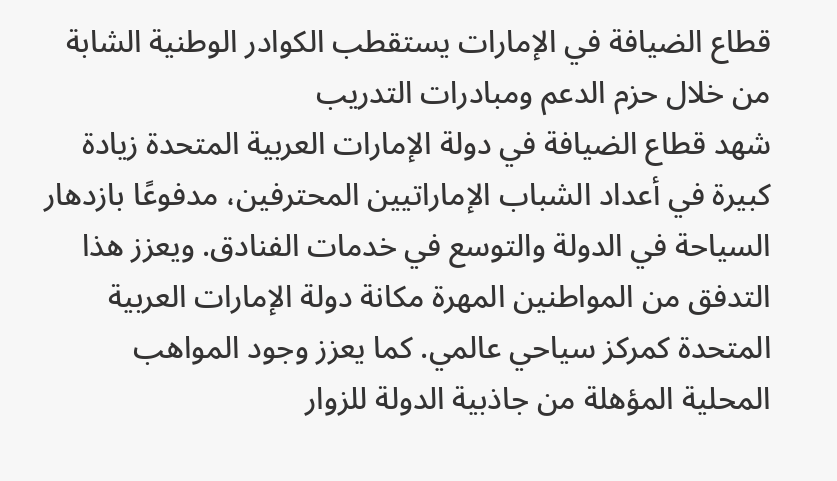قطاع الضيافة في الإمارات يستقطب الكوادر الوطنية الشابة من خلال حزم الدعم ومبادرات التدريب
شهد قطاع الضيافة في دولة الإمارات العربية المتحدة زيادة كبيرة في أعداد الشباب الإماراتيين المحترفين، مدفوعًا بازدهار السياحة في الدولة والتوسع في خدمات الفنادق. ويعزز هذا التدفق من المواطنين المهرة مكانة دولة الإمارات العربية المتحدة كمركز سياحي عالمي. كما يعزز وجود المواهب المحلية المؤهلة من جاذبية الدولة للزوار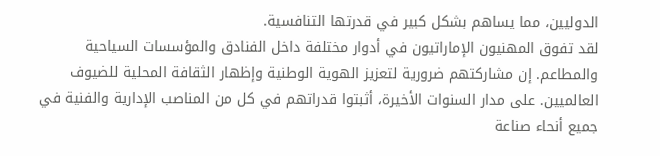الدوليين، مما يساهم بشكل كبير في قدرتها التنافسية.
لقد تفوق المهنيون الإماراتيون في أدوار مختلفة داخل الفنادق والمؤسسات السياحية والمطاعم. إن مشاركتهم ضرورية لتعزيز الهوية الوطنية وإظهار الثقافة المحلية للضيوف العالميين. على مدار السنوات الأخيرة، أثبتوا قدراتهم في كل من المناصب الإدارية والفنية في جميع أنحاء صناعة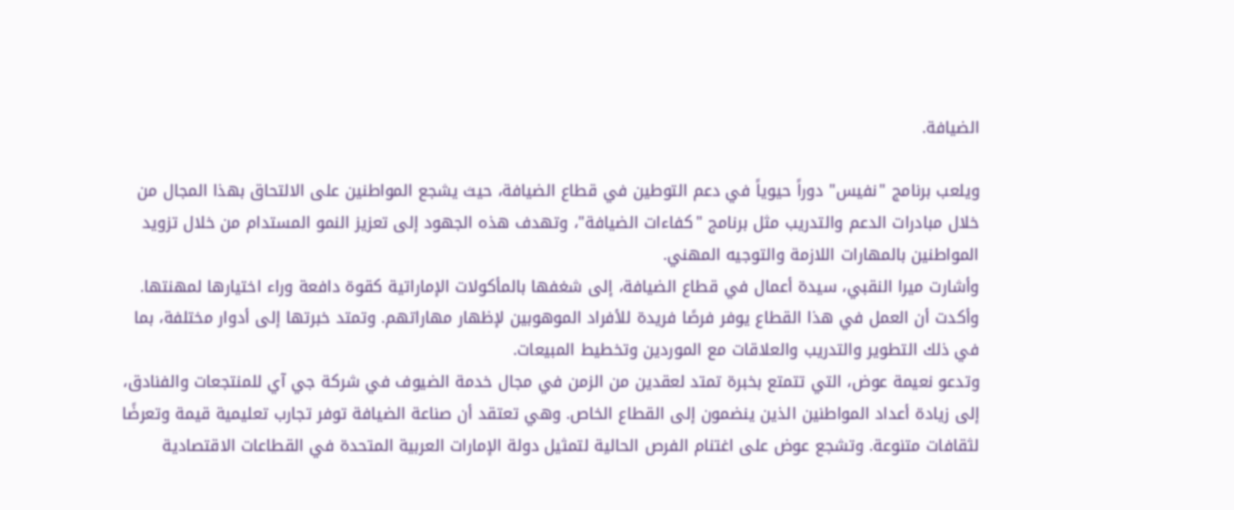الضيافة.

ويلعب برنامج "نفيس" دوراً حيوياً في دعم التوطين في قطاع الضيافة، حيث يشجع المواطنين على الالتحاق بهذا المجال من خلال مبادرات الدعم والتدريب مثل برنامج "كفاءات الضيافة"، وتهدف هذه الجهود إلى تعزيز النمو المستدام من خلال تزويد المواطنين بالمهارات اللازمة والتوجيه المهني.
وأشارت ميرا النقبي، سيدة أعمال في قطاع الضيافة، إلى شغفها بالمأكولات الإماراتية كقوة دافعة وراء اختيارها لمهنتها. وأكدت أن العمل في هذا القطاع يوفر فرصًا فريدة للأفراد الموهوبين لإظهار مهاراتهم. وتمتد خبرتها إلى أدوار مختلفة، بما في ذلك التطوير والتدريب والعلاقات مع الموردين وتخطيط المبيعات.
وتدعو نعيمة عوض، التي تتمتع بخبرة تمتد لعقدين من الزمن في مجال خدمة الضيوف في شركة جي آي للمنتجعات والفنادق، إلى زيادة أعداد المواطنين الذين ينضمون إلى القطاع الخاص. وهي تعتقد أن صناعة الضيافة توفر تجارب تعليمية قيمة وتعرضًا لثقافات متنوعة. وتشجع عوض على اغتنام الفرص الحالية لتمثيل دولة الإمارات العربية المتحدة في القطاعات الاقتصادية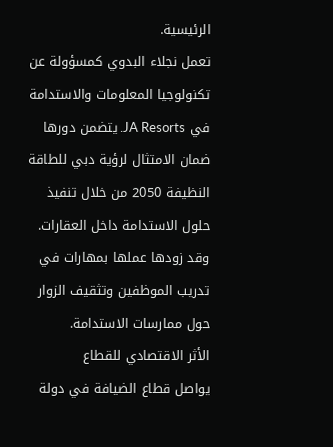الرئيسية.
تعمل نجلاء البدوي كمسؤولة عن تكنولوجيا المعلومات والاستدامة في JA Resorts. يتضمن دورها ضمان الامتثال لرؤية دبي للطاقة النظيفة 2050 من خلال تنفيذ حلول الاستدامة داخل العقارات. وقد زودها عملها بمهارات في تدريب الموظفين وتثقيف الزوار حول ممارسات الاستدامة.
الأثر الاقتصادي للقطاع
يواصل قطاع الضيافة في دولة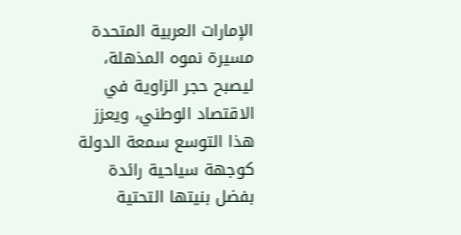الإمارات العربية المتحدة مسيرة نموه المذهلة، ليصبح حجر الزاوية في الاقتصاد الوطني، ويعزز هذا التوسع سمعة الدولة كوجهة سياحية رائدة بفضل بنيتها التحتية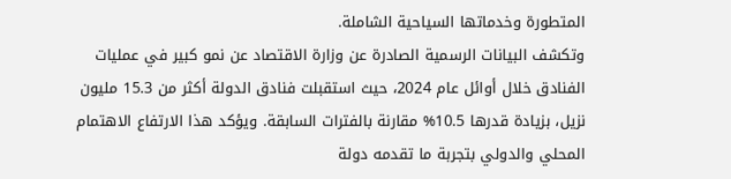المتطورة وخدماتها السياحية الشاملة.
وتكشف البيانات الرسمية الصادرة عن وزارة الاقتصاد عن نمو كبير في عمليات الفنادق خلال أوائل عام 2024، حيث استقبلت فنادق الدولة أكثر من 15.3 مليون نزيل، بزيادة قدرها 10.5% مقارنة بالفترات السابقة. ويؤكد هذا الارتفاع الاهتمام المحلي والدولي بتجربة ما تقدمه دولة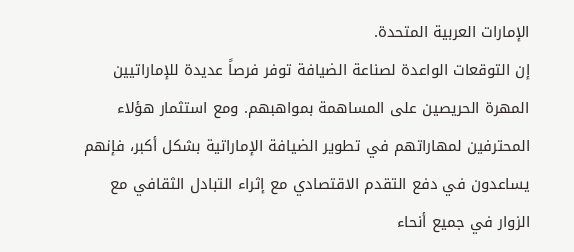الإمارات العربية المتحدة.
إن التوقعات الواعدة لصناعة الضيافة توفر فرصاً عديدة للإماراتيين المهرة الحريصين على المساهمة بمواهبهم. ومع استثمار هؤلاء المحترفين لمهاراتهم في تطوير الضيافة الإماراتية بشكل أكبر، فإنهم يساعدون في دفع التقدم الاقتصادي مع إثراء التبادل الثقافي مع الزوار في جميع أنحاء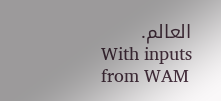العالم.
With inputs from WAM